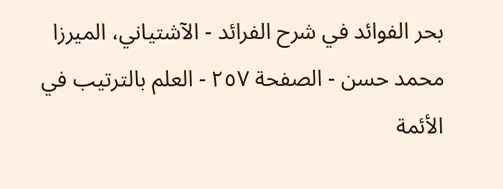بحر الفوائد في شرح الفرائد - الآشتياني، الميرزا محمد حسن - الصفحة ٢٥٧ - العلم بالترتيب في الأئمة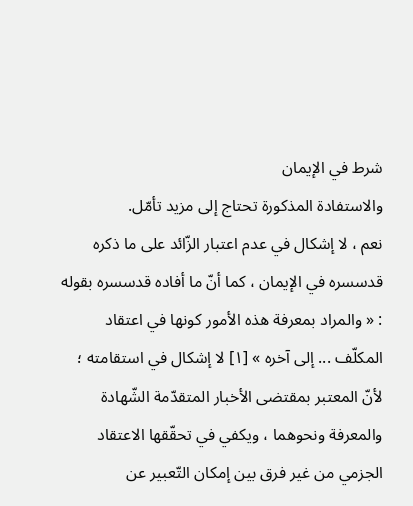شرط في الإيمان
والاستفادة المذكورة تحتاج إلى مزيد تأمّل.
نعم ، لا إشكال في عدم اعتبار الزّائد على ما ذكره قدسسره في الإيمان ، كما أنّ ما أفاده قدسسره بقوله : « والمراد بمعرفة هذه الأمور كونها في اعتقاد المكلّف ... إلى آخره » [١] لا إشكال في استقامته ؛ لأنّ المعتبر بمقتضى الأخبار المتقدّمة الشّهادة والمعرفة ونحوهما ، ويكفي في تحقّقها الاعتقاد الجزمي من غير فرق بين إمكان التّعبير عن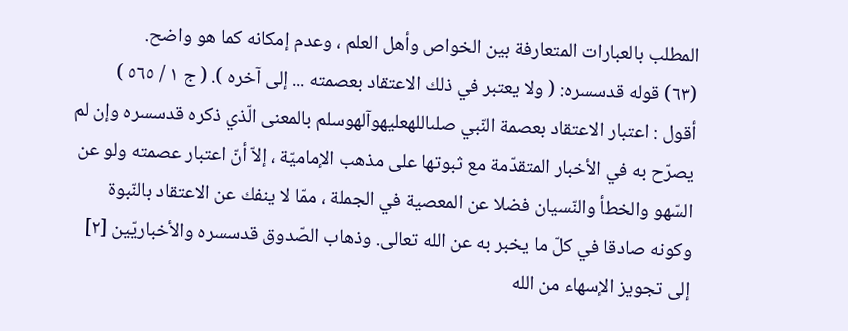المطلب بالعبارات المتعارفة بين الخواص وأهل العلم ، وعدم إمكانه كما هو واضح.
(٦٣) قوله قدسسره: ( ولا يعتبر في ذلك الاعتقاد بعصمته ... إلى آخره ). ( ج ١ / ٥٦٥ )
أقول : اعتبار الاعتقاد بعصمة النّبي صلىاللهعليهوآلهوسلم بالمعنى الّذي ذكره قدسسره وإن لم يصرّح به في الأخبار المتقدّمة مع ثبوتها على مذهب الإماميّة ، إلاّ أنّ اعتبار عصمته ولو عن السّهو والخطأ والنّسيان فضلا عن المعصية في الجملة ، ممّا لا ينفك عن الاعتقاد بالنّبوة وكونه صادقا في كلّ ما يخبر به عن الله تعالى. وذهاب الصّدوق قدسسره والأخباريّين [٢] إلى تجويز الإسهاء من الله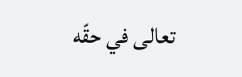تعالى في حقّه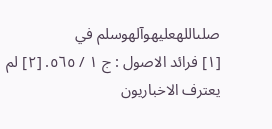صلىاللهعليهوآلهوسلم في
[١] فرائد الاصول : ج ١ / ٥٦٥. [٢] لم يعترف الاخباريون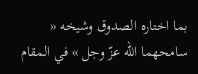بما اختاره الصدوق وشيخه « سامحهما الله عزّ وجل » في المقام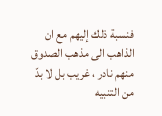فنسبة ذلك إليهم مع ان الذاهب الى مذهب الصدوق منهم نادر ، غريب بل لا بدّ من التنبيه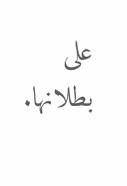على بطلانها.